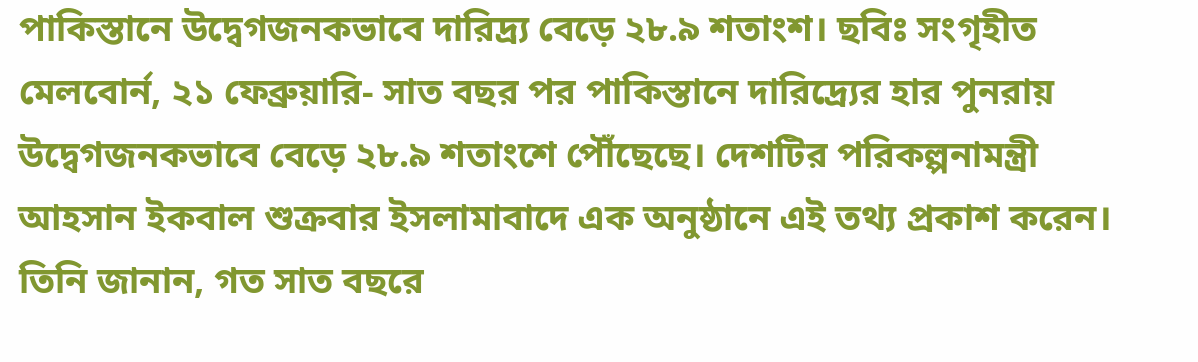পাকিস্তানে উদ্বেগজনকভাবে দারিদ্র্য বেড়ে ২৮.৯ শতাংশ। ছবিঃ সংগৃহীত
মেলবোর্ন, ২১ ফেব্রুয়ারি- সাত বছর পর পাকিস্তানে দারিদ্র্যের হার পুনরায় উদ্বেগজনকভাবে বেড়ে ২৮.৯ শতাংশে পৌঁছেছে। দেশটির পরিকল্পনামন্ত্রী আহসান ইকবাল শুক্রবার ইসলামাবাদে এক অনুষ্ঠানে এই তথ্য প্রকাশ করেন। তিনি জানান, গত সাত বছরে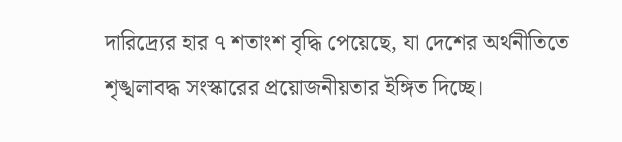দারিদ্র্যের হার ৭ শতাংশ বৃদ্ধি পেয়েছে, যা দেশের অর্থনীতিতে শৃঙ্খলাবদ্ধ সংস্কারের প্রয়োজনীয়তার ইঙ্গিত দিচ্ছে।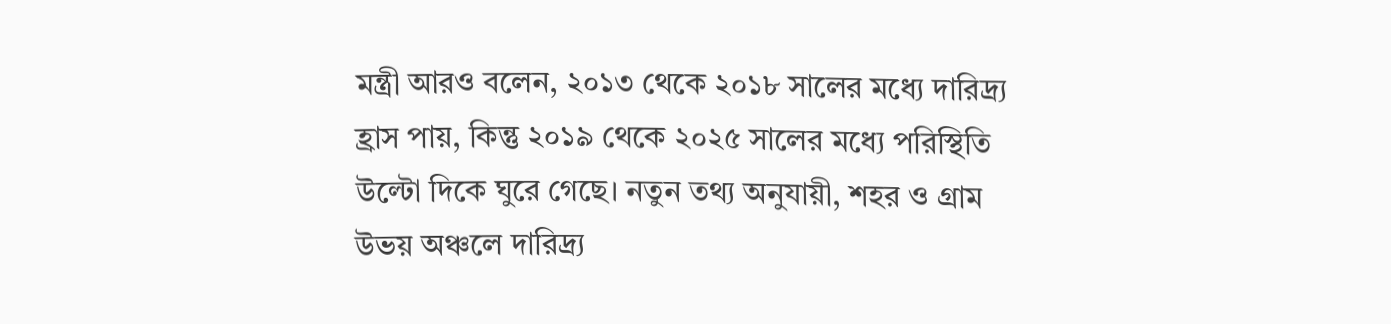মন্ত্রী আরও বলেন, ২০১৩ থেকে ২০১৮ সালের মধ্যে দারিদ্র্য হ্রাস পায়, কিন্তু ২০১৯ থেকে ২০২৫ সালের মধ্যে পরিস্থিতি উল্টো দিকে ঘুরে গেছে। নতুন তথ্য অনুযায়ী, শহর ও গ্রাম উভয় অঞ্চলে দারিদ্র্য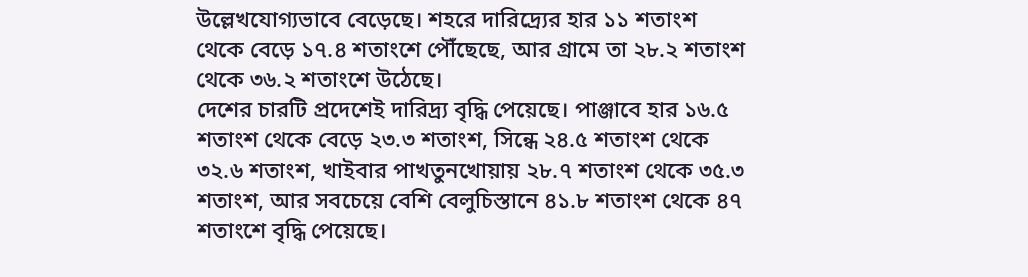উল্লেখযোগ্যভাবে বেড়েছে। শহরে দারিদ্র্যের হার ১১ শতাংশ থেকে বেড়ে ১৭.৪ শতাংশে পৌঁছেছে, আর গ্রামে তা ২৮.২ শতাংশ থেকে ৩৬.২ শতাংশে উঠেছে।
দেশের চারটি প্রদেশেই দারিদ্র্য বৃদ্ধি পেয়েছে। পাঞ্জাবে হার ১৬.৫ শতাংশ থেকে বেড়ে ২৩.৩ শতাংশ, সিন্ধে ২৪.৫ শতাংশ থেকে ৩২.৬ শতাংশ, খাইবার পাখতুনখোয়ায় ২৮.৭ শতাংশ থেকে ৩৫.৩ শতাংশ, আর সবচেয়ে বেশি বেলুচিস্তানে ৪১.৮ শতাংশ থেকে ৪৭ শতাংশে বৃদ্ধি পেয়েছে।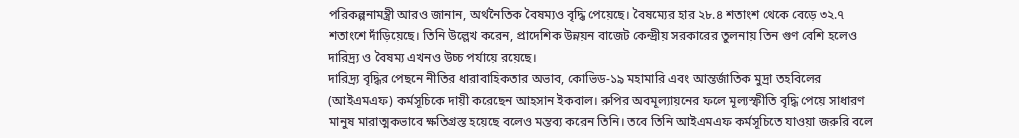পরিকল্পনামন্ত্রী আরও জানান, অর্থনৈতিক বৈষম্যও বৃদ্ধি পেয়েছে। বৈষম্যের হার ২৮.৪ শতাংশ থেকে বেড়ে ৩২.৭ শতাংশে দাঁড়িয়েছে। তিনি উল্লেখ করেন, প্রাদেশিক উন্নয়ন বাজেট কেন্দ্রীয় সরকারের তুলনায় তিন গুণ বেশি হলেও দারিদ্র্য ও বৈষম্য এখনও উচ্চ পর্যায়ে রয়েছে।
দারিদ্র্য বৃদ্ধির পেছনে নীতির ধারাবাহিকতার অভাব, কোভিড-১৯ মহামারি এবং আন্তর্জাতিক মুদ্রা তহবিলের (আইএমএফ) কর্মসূচিকে দায়ী করেছেন আহসান ইকবাল। রুপির অবমূল্যায়নের ফলে মূল্যস্ফীতি বৃদ্ধি পেয়ে সাধারণ মানুষ মারাত্মকভাবে ক্ষতিগ্রস্ত হয়েছে বলেও মন্তব্য করেন তিনি। তবে তিনি আইএমএফ কর্মসূচিতে যাওয়া জরুরি বলে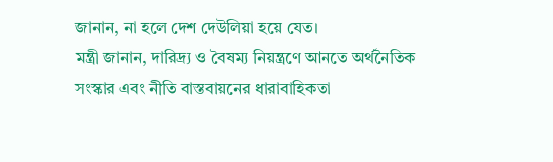জানান, না হলে দেশ দেউলিয়া হয়ে যেত।
মন্ত্রী জানান, দারিদ্র্য ও বৈষম্য নিয়ন্ত্রণে আনতে অর্থনৈতিক সংস্কার এবং নীতি বাস্তবায়নের ধারাবাহিকতা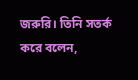জরুরি। তিনি সতর্ক করে বলেন,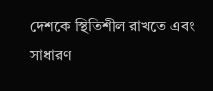দেশকে স্থিতিশীল রাখতে এবং সাধারণ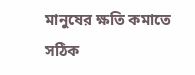মানুষের ক্ষতি কমাতে সঠিক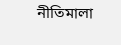নীতিমালা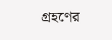গ্রহণের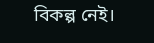বিকল্প নেই।